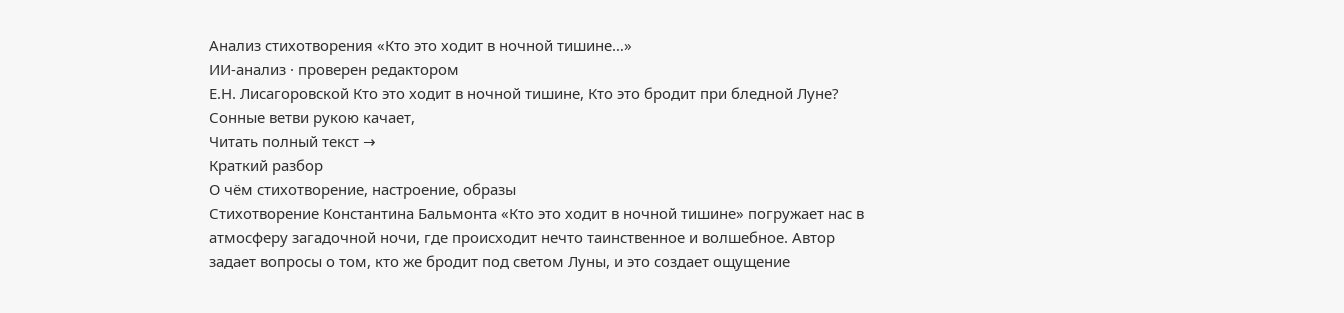Анализ стихотворения «Кто это ходит в ночной тишине…»
ИИ-анализ · проверен редактором
Е.Н. Лисагоровской Кто это ходит в ночной тишине, Кто это бродит при бледной Луне? Сонные ветви рукою качает,
Читать полный текст →
Краткий разбор
О чём стихотворение, настроение, образы
Стихотворение Константина Бальмонта «Кто это ходит в ночной тишине» погружает нас в атмосферу загадочной ночи, где происходит нечто таинственное и волшебное. Автор задает вопросы о том, кто же бродит под светом Луны, и это создает ощущение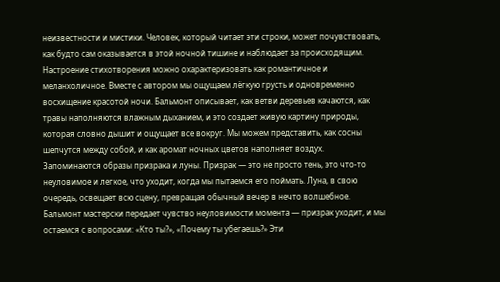неизвестности и мистики. Человек, который читает эти строки, может почувствовать, как будто сам оказывается в этой ночной тишине и наблюдает за происходящим.
Настроение стихотворения можно охарактеризовать как романтичное и меланхоличное. Вместе с автором мы ощущаем лёгкую грусть и одновременно восхищение красотой ночи. Бальмонт описывает, как ветви деревьев качаются, как травы наполняются влажным дыханием, и это создает живую картину природы, которая словно дышит и ощущает все вокруг. Мы можем представить, как сосны шепчутся между собой, и как аромат ночных цветов наполняет воздух.
Запоминаются образы призрака и луны. Призрак — это не просто тень, это что-то неуловимое и легкое, что уходит, когда мы пытаемся его поймать. Луна, в свою очередь, освещает всю сцену, превращая обычный вечер в нечто волшебное. Бальмонт мастерски передает чувство неуловимости момента — призрак уходит, и мы остаемся с вопросами: «Кто ты?», «Почему ты убегаешь?» Эти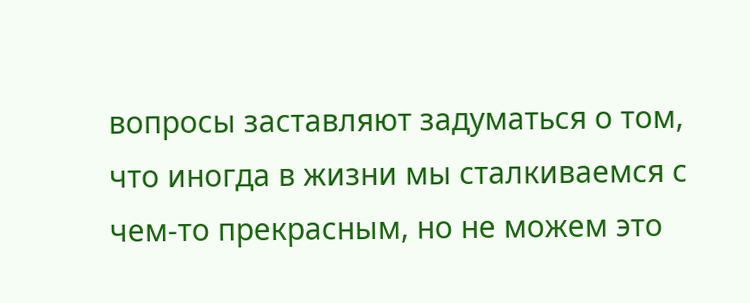вопросы заставляют задуматься о том, что иногда в жизни мы сталкиваемся с чем-то прекрасным, но не можем это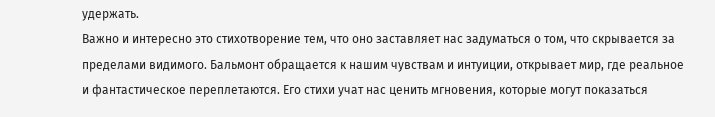удержать.
Важно и интересно это стихотворение тем, что оно заставляет нас задуматься о том, что скрывается за пределами видимого. Бальмонт обращается к нашим чувствам и интуиции, открывает мир, где реальное и фантастическое переплетаются. Его стихи учат нас ценить мгновения, которые могут показаться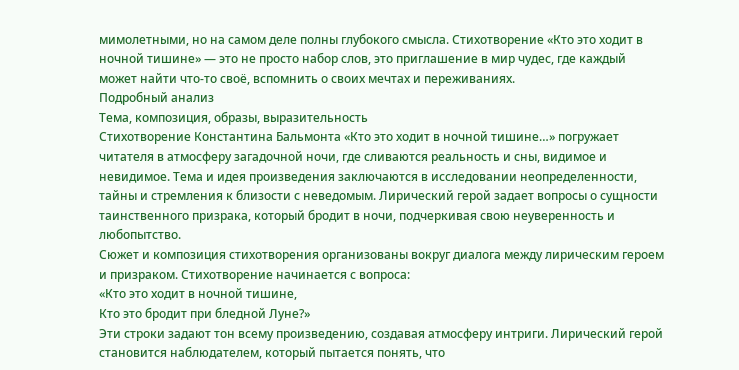мимолетными, но на самом деле полны глубокого смысла. Стихотворение «Кто это ходит в ночной тишине» — это не просто набор слов, это приглашение в мир чудес, где каждый может найти что-то своё, вспомнить о своих мечтах и переживаниях.
Подробный анализ
Тема, композиция, образы, выразительность
Стихотворение Константина Бальмонта «Кто это ходит в ночной тишине…» погружает читателя в атмосферу загадочной ночи, где сливаются реальность и сны, видимое и невидимое. Тема и идея произведения заключаются в исследовании неопределенности, тайны и стремления к близости с неведомым. Лирический герой задает вопросы о сущности таинственного призрака, который бродит в ночи, подчеркивая свою неуверенность и любопытство.
Сюжет и композиция стихотворения организованы вокруг диалога между лирическим героем и призраком. Стихотворение начинается с вопроса:
«Кто это ходит в ночной тишине,
Кто это бродит при бледной Луне?»
Эти строки задают тон всему произведению, создавая атмосферу интриги. Лирический герой становится наблюдателем, который пытается понять, что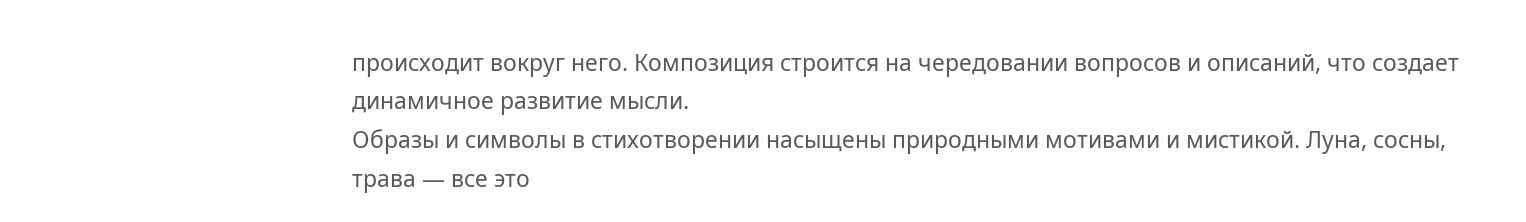происходит вокруг него. Композиция строится на чередовании вопросов и описаний, что создает динамичное развитие мысли.
Образы и символы в стихотворении насыщены природными мотивами и мистикой. Луна, сосны, трава — все это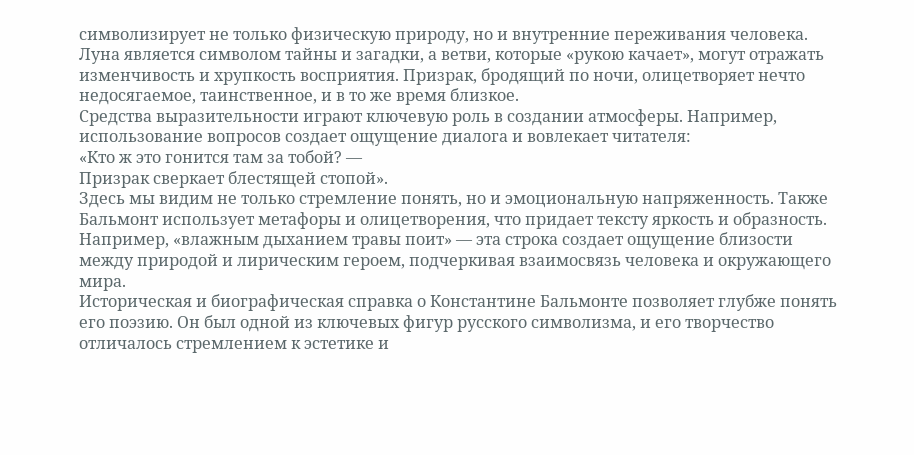символизирует не только физическую природу, но и внутренние переживания человека. Луна является символом тайны и загадки, а ветви, которые «рукою качает», могут отражать изменчивость и хрупкость восприятия. Призрак, бродящий по ночи, олицетворяет нечто недосягаемое, таинственное, и в то же время близкое.
Средства выразительности играют ключевую роль в создании атмосферы. Например, использование вопросов создает ощущение диалога и вовлекает читателя:
«Кто ж это гонится там за тобой? —
Призрак сверкает блестящей стопой».
Здесь мы видим не только стремление понять, но и эмоциональную напряженность. Также Бальмонт использует метафоры и олицетворения, что придает тексту яркость и образность. Например, «влажным дыханием травы поит» — эта строка создает ощущение близости между природой и лирическим героем, подчеркивая взаимосвязь человека и окружающего мира.
Историческая и биографическая справка о Константине Бальмонте позволяет глубже понять его поэзию. Он был одной из ключевых фигур русского символизма, и его творчество отличалось стремлением к эстетике и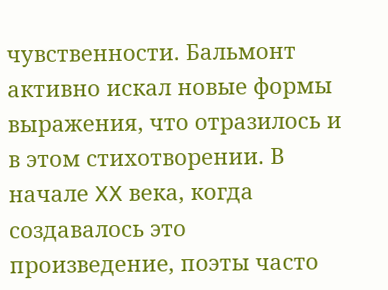чувственности. Бальмонт активно искал новые формы выражения, что отразилось и в этом стихотворении. В начале XX века, когда создавалось это произведение, поэты часто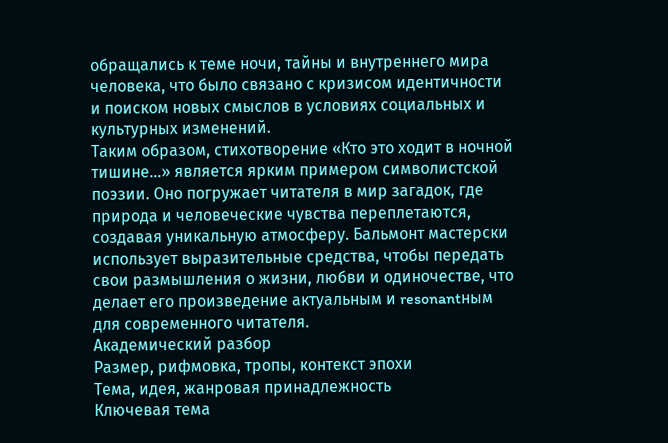обращались к теме ночи, тайны и внутреннего мира человека, что было связано с кризисом идентичности и поиском новых смыслов в условиях социальных и культурных изменений.
Таким образом, стихотворение «Кто это ходит в ночной тишине…» является ярким примером символистской поэзии. Оно погружает читателя в мир загадок, где природа и человеческие чувства переплетаются, создавая уникальную атмосферу. Бальмонт мастерски использует выразительные средства, чтобы передать свои размышления о жизни, любви и одиночестве, что делает его произведение актуальным и resonantным для современного читателя.
Академический разбор
Размер, рифмовка, тропы, контекст эпохи
Тема, идея, жанровая принадлежность
Ключевая тема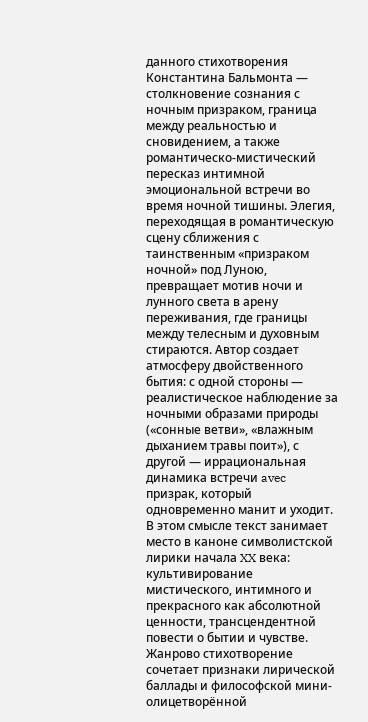данного стихотворения Константина Бальмонта — столкновение сознания с ночным призраком, граница между реальностью и сновидением, а также романтическо-мистический пересказ интимной эмоциональной встречи во время ночной тишины. Элегия, переходящая в романтическую сцену сближения с таинственным «призраком ночной» под Луною, превращает мотив ночи и лунного света в арену переживания, где границы между телесным и духовным стираются. Автор создает атмосферу двойственного бытия: с одной стороны — реалистическое наблюдение за ночными образами природы («сонные ветви», «влажным дыханием травы поит»), с другой — иррациональная динамика встречи avec призрак, который одновременно манит и уходит. В этом смысле текст занимает место в каноне символистской лирики начала XX века: культивирование мистического, интимного и прекрасного как абсолютной ценности, трансцендентной повести о бытии и чувстве. Жанрово стихотворение сочетает признаки лирической баллады и философской мини-олицетворённой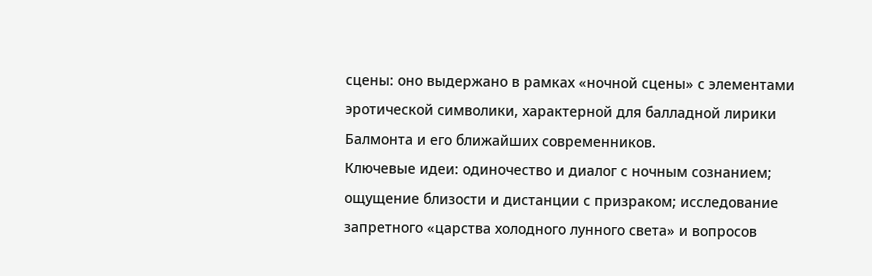сцены: оно выдержано в рамках «ночной сцены» с элементами эротической символики, характерной для балладной лирики Балмонтa и его ближайших современников.
Ключевые идеи: одиночество и диалог с ночным сознанием; ощущение близости и дистанции с призраком; исследование запретного «царства холодного лунного света» и вопросов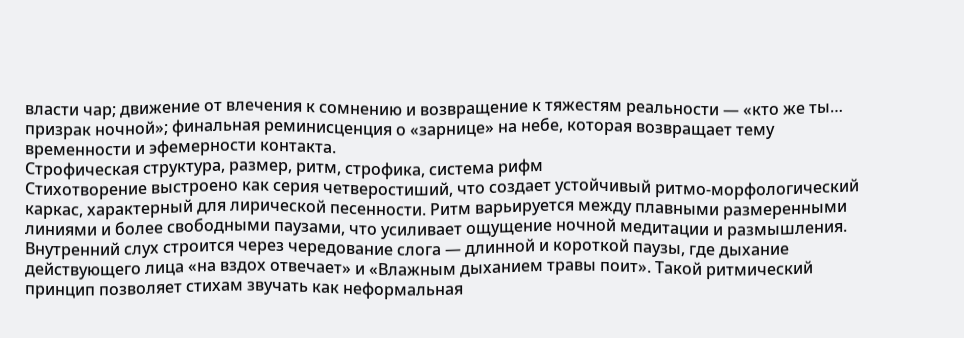власти чар; движение от влечения к сомнению и возвращение к тяжестям реальности — «кто же ты… призрак ночной»; финальная реминисценция о «зарнице» на небе, которая возвращает тему временности и эфемерности контакта.
Строфическая структура, размер, ритм, строфика, система рифм
Стихотворение выстроено как серия четверостиший, что создает устойчивый ритмо-морфологический каркас, характерный для лирической песенности. Ритм варьируется между плавными размеренными линиями и более свободными паузами, что усиливает ощущение ночной медитации и размышления. Внутренний слух строится через чередование слога — длинной и короткой паузы, где дыхание действующего лица «на вздох отвечает» и «Влажным дыханием травы поит». Такой ритмический принцип позволяет стихам звучать как неформальная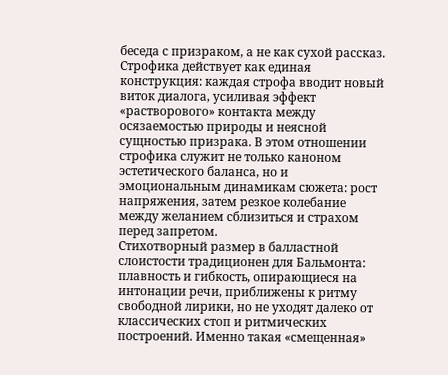беседа с призраком, а не как сухой рассказ.
Строфика действует как единая конструкция: каждая строфа вводит новый виток диалога, усиливая эффект «растворового» контакта между осязаемостью природы и неясной сущностью призрака. В этом отношении строфика служит не только каноном эстетического баланса, но и эмоциональным динамикам сюжета: рост напряжения, затем резкое колебание между желанием сблизиться и страхом перед запретом.
Стихотворный размер в балластной слоистости традиционен для Бальмонта: плавность и гибкость, опирающиеся на интонации речи, приближены к ритму свободной лирики, но не уходят далеко от классических стоп и ритмических построений. Именно такая «смещенная»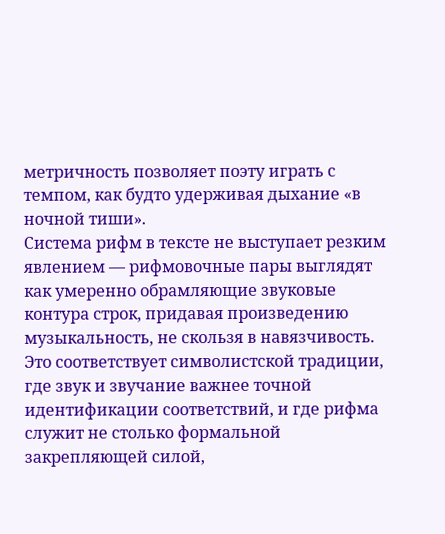метричность позволяет поэту играть с темпом, как будто удерживая дыхание «в ночной тиши».
Система рифм в тексте не выступает резким явлением — рифмовочные пары выглядят как умеренно обрамляющие звуковые контура строк, придавая произведению музыкальность, не скользя в навязчивость. Это соответствует символистской традиции, где звук и звучание важнее точной идентификации соответствий, и где рифма служит не столько формальной закрепляющей силой,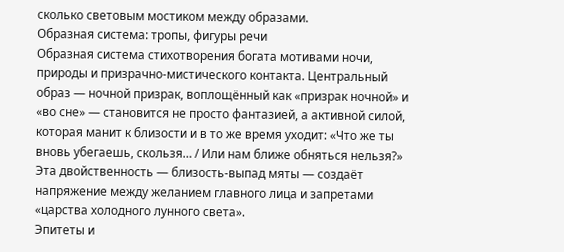сколько световым мостиком между образами.
Образная система: тропы, фигуры речи
Образная система стихотворения богата мотивами ночи, природы и призрачно-мистического контакта. Центральный образ — ночной призрак, воплощённый как «призрак ночной» и «во сне» — становится не просто фантазией, а активной силой, которая манит к близости и в то же время уходит: «Что же ты вновь убегаешь, скользя… / Или нам ближе обняться нельзя?» Эта двойственность — близость-выпад мяты — создаёт напряжение между желанием главного лица и запретами «царства холодного лунного света».
Эпитеты и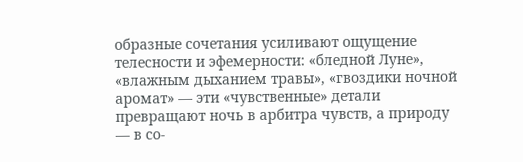образные сочетания усиливают ощущение телесности и эфемерности: «бледной Луне», «влажным дыханием травы», «гвоздики ночной аромат» — эти «чувственные» детали превращают ночь в арбитра чувств, а природу — в со-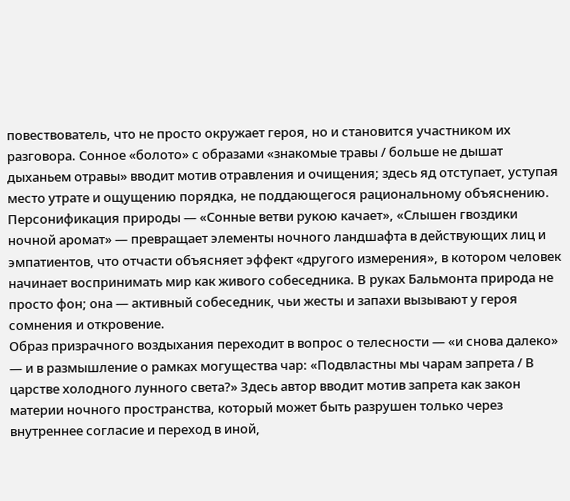повествователь, что не просто окружает героя, но и становится участником их разговора. Сонное «болото» с образами «знакомые травы / больше не дышат дыханьем отравы» вводит мотив отравления и очищения; здесь яд отступает, уступая место утрате и ощущению порядка, не поддающегося рациональному объяснению.
Персонификация природы — «Сонные ветви рукою качает», «Слышен гвоздики ночной аромат» — превращает элементы ночного ландшафта в действующих лиц и эмпатиентов, что отчасти объясняет эффект «другого измерения», в котором человек начинает воспринимать мир как живого собеседника. В руках Бальмонта природа не просто фон; она — активный собеседник, чьи жесты и запахи вызывают у героя сомнения и откровение.
Образ призрачного воздыхания переходит в вопрос о телесности — «и снова далеко» — и в размышление о рамках могущества чар: «Подвластны мы чарам запрета / В царстве холодного лунного света?» Здесь автор вводит мотив запрета как закон материи ночного пространства, который может быть разрушен только через внутреннее согласие и переход в иной,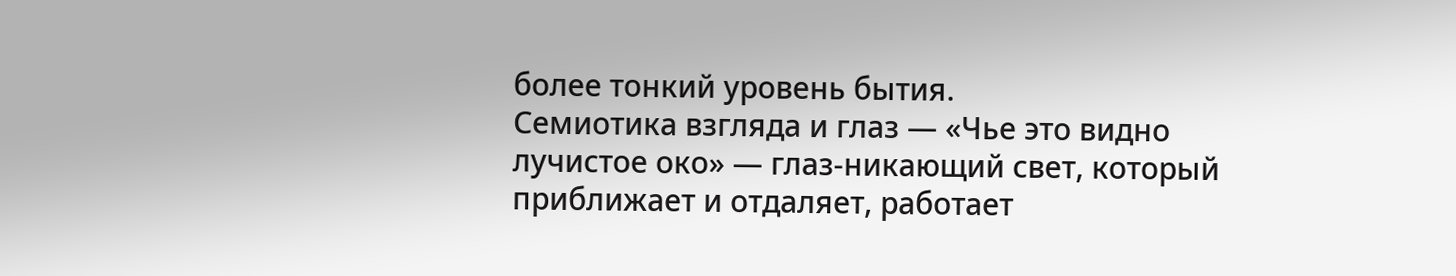более тонкий уровень бытия.
Семиотика взгляда и глаз — «Чье это видно лучистое око» — глаз-никающий свет, который приближает и отдаляет, работает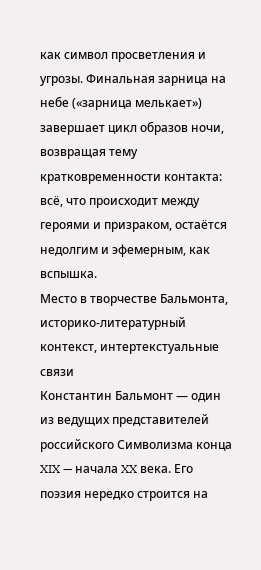как символ просветления и угрозы. Финальная зарница на небе («зарница мелькает») завершает цикл образов ночи, возвращая тему кратковременности контакта: всё, что происходит между героями и призраком, остаётся недолгим и эфемерным, как вспышка.
Место в творчестве Бальмонта, историко-литературный контекст, интертекстуальные связи
Константин Бальмонт — один из ведущих представителей российского Символизма конца XIX — начала XX века. Его поэзия нередко строится на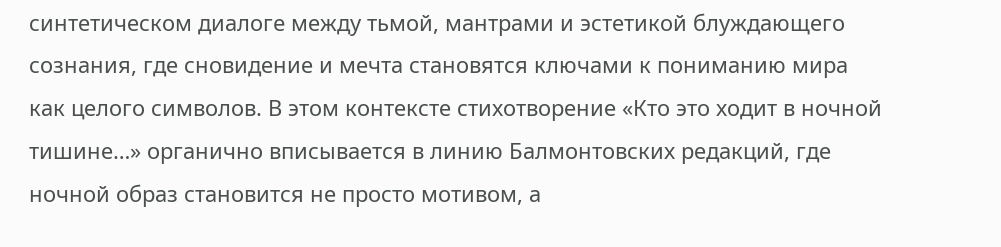синтетическом диалогe между тьмой, мантрами и эстетикой блуждающего сознания, где сновидение и мечта становятся ключами к пониманию мира как целого символов. В этом контексте стихотворение «Кто это ходит в ночной тишине…» органично вписывается в линию Балмонтовских редакций, где ночной образ становится не просто мотивом, а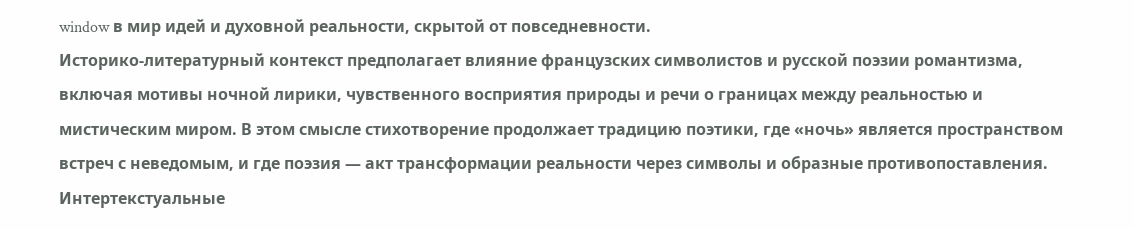window в мир идей и духовной реальности, скрытой от повседневности.
Историко-литературный контекст предполагает влияние французских символистов и русской поэзии романтизма, включая мотивы ночной лирики, чувственного восприятия природы и речи о границах между реальностью и мистическим миром. В этом смысле стихотворение продолжает традицию поэтики, где «ночь» является пространством встреч с неведомым, и где поэзия — акт трансформации реальности через символы и образные противопоставления.
Интертекстуальные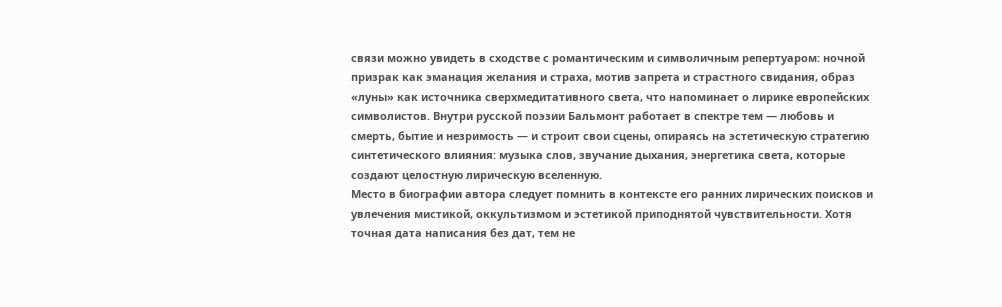связи можно увидеть в сходстве с романтическим и символичным репертуаром: ночной призрак как эманация желания и страха, мотив запрета и страстного свидания, образ «луны» как источника сверхмедитативного света, что напоминает о лирике европейских символистов. Внутри русской поэзии Бальмонт работает в спектре тем — любовь и смерть, бытие и незримость — и строит свои сцены, опираясь на эстетическую стратегию синтетического влияния: музыка слов, звучание дыхания, энергетика света, которые создают целостную лирическую вселенную.
Место в биографии автора следует помнить в контексте его ранних лирических поисков и увлечения мистикой, оккультизмом и эстетикой приподнятой чувствительности. Хотя точная дата написания без дат, тем не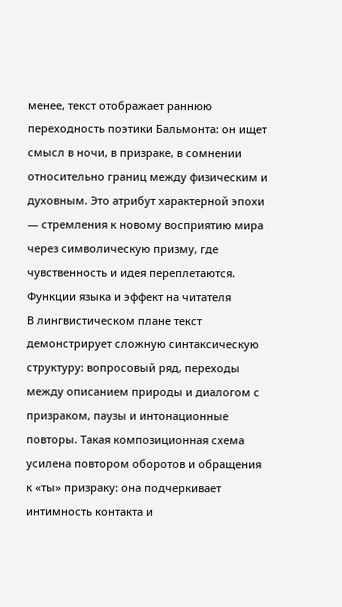менее, текст отображает раннюю переходность поэтики Бальмонта: он ищет смысл в ночи, в призраке, в сомнении относительно границ между физическим и духовным. Это атрибут характерной эпохи — стремления к новому восприятию мира через символическую призму, где чувственность и идея переплетаются.
Функции языка и эффект на читателя
В лингвистическом плане текст демонстрирует сложную синтаксическую структуру: вопросовый ряд, переходы между описанием природы и диалогом с призраком, паузы и интонационные повторы. Такая композиционная схема усилена повтором оборотов и обращения к «ты» призраку: она подчеркивает интимность контакта и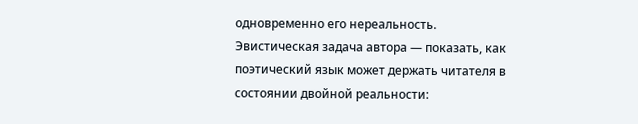одновременно его нереальность. Эвистическая задача автора — показать, как поэтический язык может держать читателя в состоянии двойной реальности: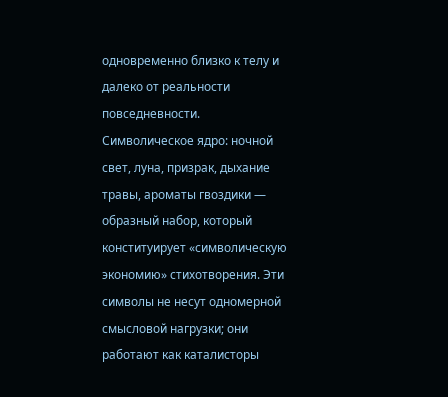одновременно близко к телу и далеко от реальности повседневности.
Символическое ядро: ночной свет, луна, призрак, дыхание травы, ароматы гвоздики — образный набор, который конституирует «символическую экономию» стихотворения. Эти символы не несут одномерной смысловой нагрузки; они работают как каталисторы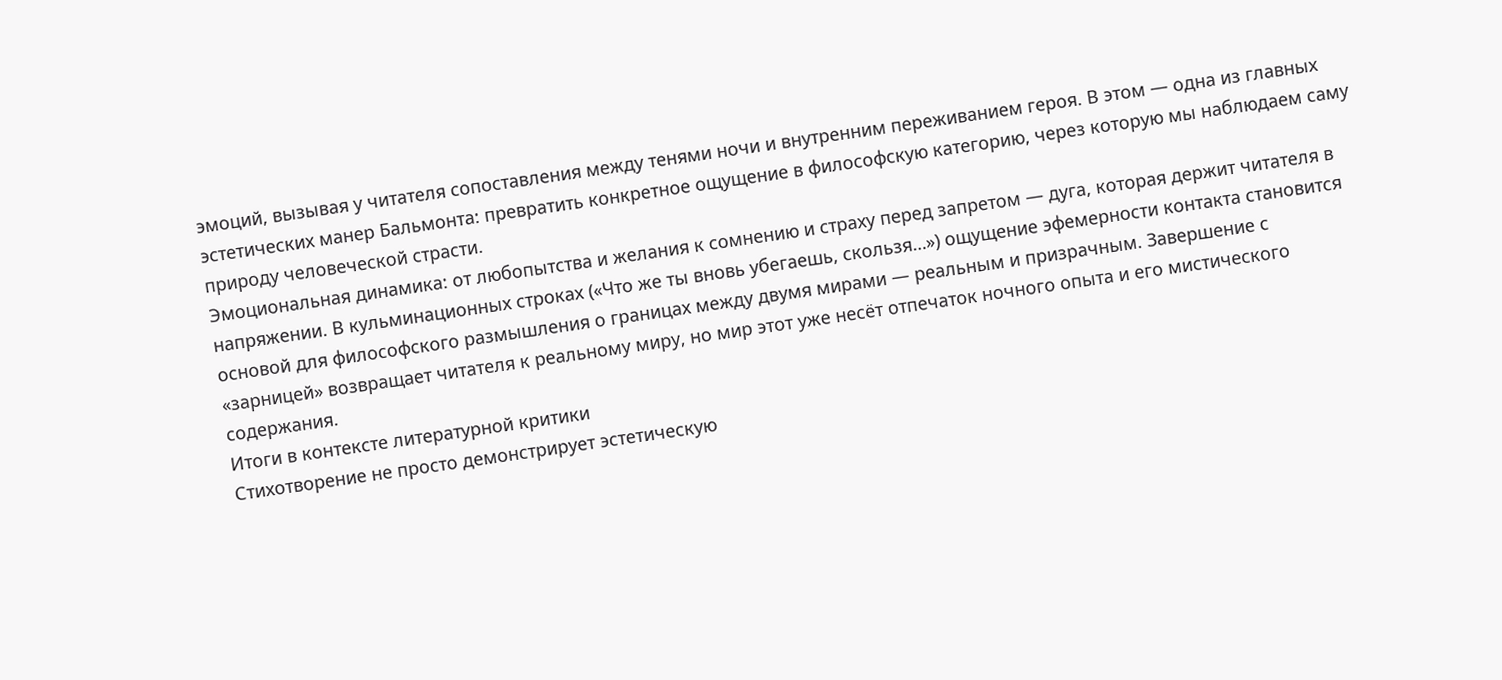эмоций, вызывая у читателя сопоставления между тенями ночи и внутренним переживанием героя. В этом — одна из главных эстетических манер Бальмонта: превратить конкретное ощущение в философскую категорию, через которую мы наблюдаем саму природу человеческой страсти.
Эмоциональная динамика: от любопытства и желания к сомнению и страху перед запретом — дуга, которая держит читателя в напряжении. В кульминационных строках («Что же ты вновь убегаешь, скользя…») ощущение эфемерности контакта становится основой для философского размышления о границах между двумя мирами — реальным и призрачным. Завершение с «зарницей» возвращает читателя к реальному миру, но мир этот уже несёт отпечаток ночного опыта и его мистического содержания.
Итоги в контексте литературной критики
Стихотворение не просто демонстрирует эстетическую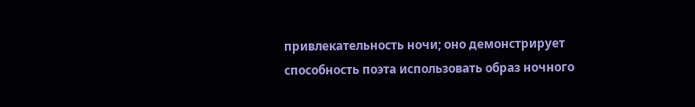привлекательность ночи; оно демонстрирует способность поэта использовать образ ночного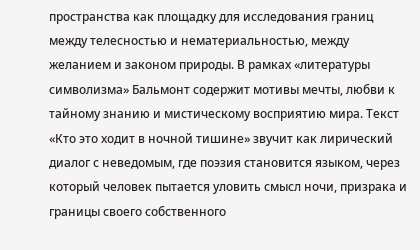пространства как площадку для исследования границ между телесностью и нематериальностью, между желанием и законом природы. В рамках «литературы символизма» Бальмонт содержит мотивы мечты, любви к тайному знанию и мистическому восприятию мира. Текст «Кто это ходит в ночной тишине» звучит как лирический диалог с неведомым, где поэзия становится языком, через который человек пытается уловить смысл ночи, призрака и границы своего собственного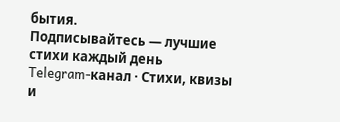бытия.
Подписывайтесь — лучшие стихи каждый день
Telegram-канал · Стихи, квизы и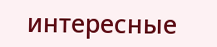интересные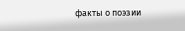факты о поэзии